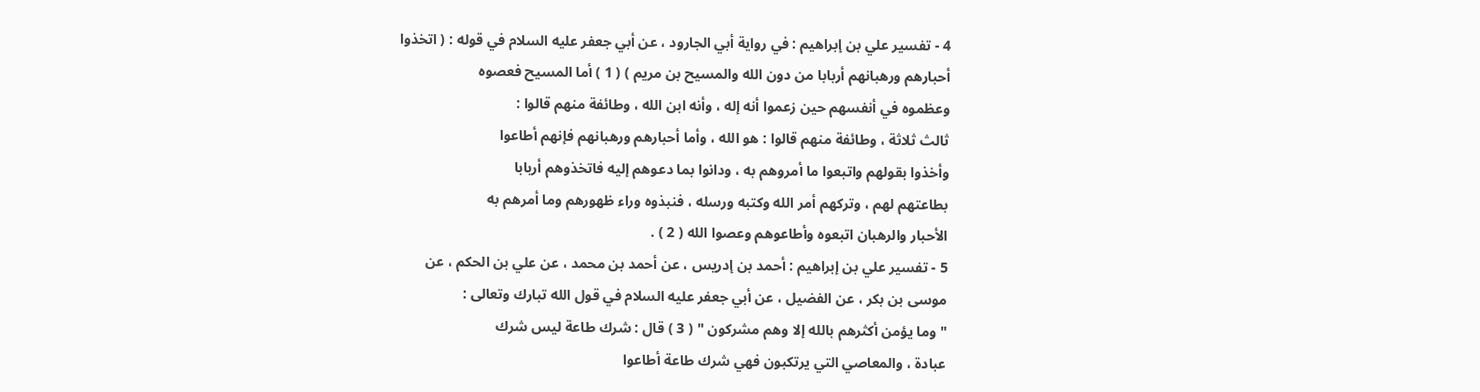4 - تفسير علي بن إبراهيم : في رواية أبي الجارود ، عن أبي جعفر عليه السلام في قوله : ( اتخذوا
أحبارهم ورهبانهم أربابا من دون الله والمسيح بن مريم ) ( 1 ) أما المسيح فعصوه
وعظموه في أنفسهم حين زعموا أنه إله ، وأنه ابن الله ، وطائفة منهم قالوا :
ثالث ثلاثة ، وطائفة منهم قالوا : هو الله ، وأما أحبارهم ورهبانهم فإنهم أطاعوا
وأخذوا بقولهم واتبعوا ما أمروهم به ، ودانوا بما دعوهم إليه فاتخذوهم أربابا
بطاعتهم لهم ، وتركهم أمر الله وكتبه ورسله ، فنبذوه وراء ظهورهم وما أمرهم به
الأحبار والرهبان اتبعوه وأطاعوهم وعصوا الله ( 2 ) .
5 - تفسير علي بن إبراهيم : أحمد بن إدريس ، عن أحمد بن محمد ، عن علي بن الحكم ، عن
موسى بن بكر ، عن الفضيل ، عن أبي جعفر عليه السلام في قول الله تبارك وتعالى :
" وما يؤمن أكثرهم بالله إلا وهم مشركون " ( 3 ) قال : شرك طاعة ليس شرك
عبادة ، والمعاصي التي يرتكبون فهي شرك طاعة أطاعوا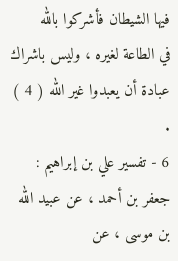فيها الشيطان فأشركوا بالله
في الطاعة لغيره ، وليس باشراك عبادة أن يعبدوا غير الله ( 4 ) .
6 - تفسير علي بن إبراهيم : جعفر بن أحمد ، عن عبيد الله بن موسى ، عن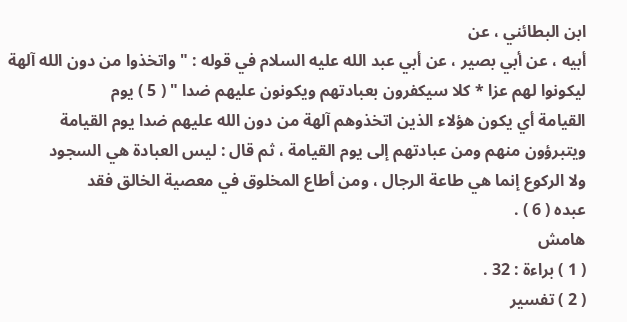ابن البطائني ، عن
أبيه ، عن أبي بصير ، عن أبي عبد الله عليه السلام في قوله : " واتخذوا من دون الله آلهة
ليكونوا لهم عزا * كلا سيكفرون بعبادتهم ويكونون عليهم ضدا " ( 5 ) يوم
القيامة أي يكون هؤلاء الذين اتخذوهم آلهة من دون الله عليهم ضدا يوم القيامة
ويتبرؤون منهم ومن عبادتهم إلى يوم القيامة ، ثم قال : ليس العبادة هي السجود
ولا الركوع إنما هي طاعة الرجال ، ومن أطاع المخلوق في معصية الخالق فقد
عبده ( 6 ) .
هامش
( 1 ) براءة : 32 .
( 2 ) تفسير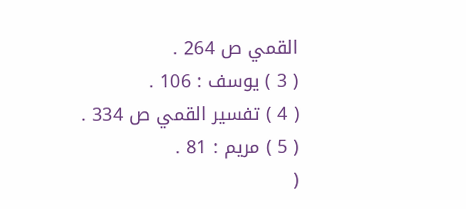القمي ص 264 .
( 3 ) يوسف : 106 .
( 4 ) تفسير القمي ص 334 .
( 5 ) مريم : 81 .
(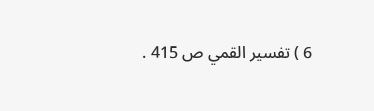6 ) تفسير القمي ص 415 .